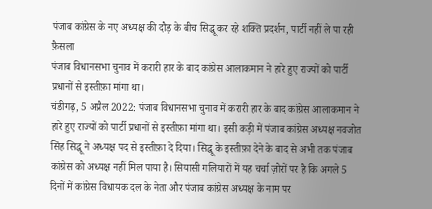पंजाब कांग्रेस के नए अध्यक्ष की दौड़ के बीच सिद्धू कर रहे शक्ति प्रदर्शन, पार्टी नहीं ले पा रही फ़ैसला
पंजाब विधानसभा चुनाव में करारी हार के बाद कांग्रेस आलाकमान ने हारे हुए राज्यों को पार्टी प्रधानों से इस्तीफ़ा मांगा था।
चंडीगढ़, 5 अप्रैल 2022: पंजाब विधानसभा चुनाव में करारी हार के बाद कांग्रेस आलाकमान ने हारे हुए राज्यों को पार्टी प्रधानों से इस्तीफ़ा मांगा था। इसी कड़ी में पंजाब कांग्रेस अध्यक्ष नवजोत सिंह सिद्धू ने अध्यक्ष पद से इस्तीफ़ा दे दिया। सिद्धू के इस्तीफ़ा देने के बाद से अभी तक पंजाब कांग्रेस को अध्यक्ष नहीं मिल पाया है। सियासी गलियारों में यह चर्चा ज़ोरों पर है कि अगले 5 दिनों में कांग्रेस विधायक दल के नेता और पंजाब कांग्रेस अध्यक्ष के नाम पर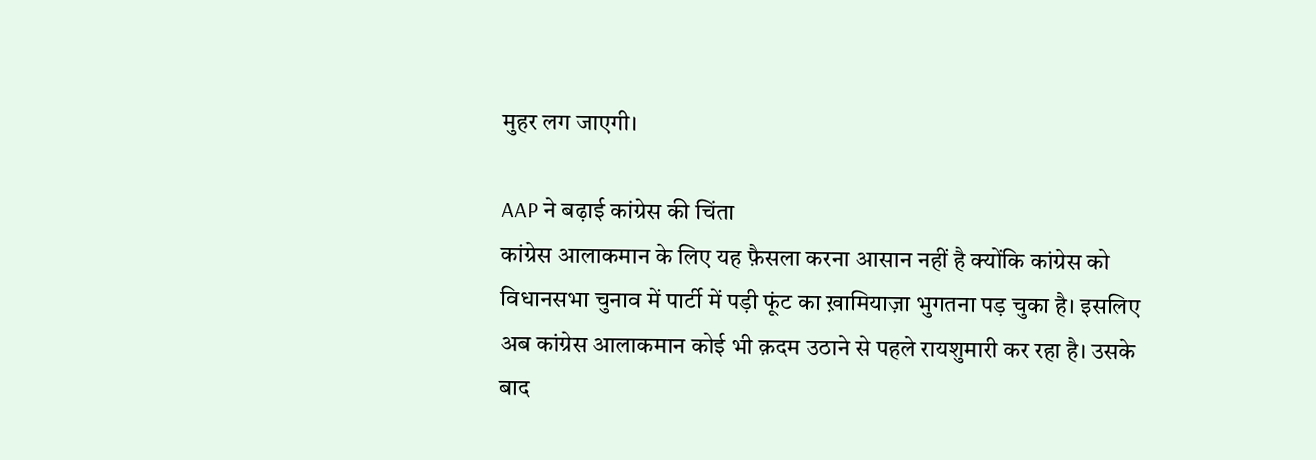मुहर लग जाएगी।

AAP ने बढ़ाई कांग्रेस की चिंता
कांग्रेस आलाकमान के लिए यह फ़ैसला करना आसान नहीं है क्योंकि कांग्रेस को विधानसभा चुनाव में पार्टी में पड़ी फूंट का ख़ामियाज़ा भुगतना पड़ चुका है। इसलिए अब कांग्रेस आलाकमान कोई भी क़दम उठाने से पहले रायशुमारी कर रहा है। उसके बाद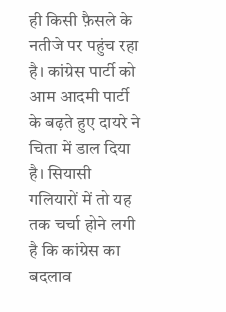ही किसी फ़ैसले के नतीजे पर पहुंच रहा है। कांग्रेस पार्टी को आम आदमी पार्टी के बढ़ते हुए दायरे ने चिता में डाल दिया है। सियासी गलियारों में तो यह तक चर्चा होने लगी है कि कांग्रेस का बदलाव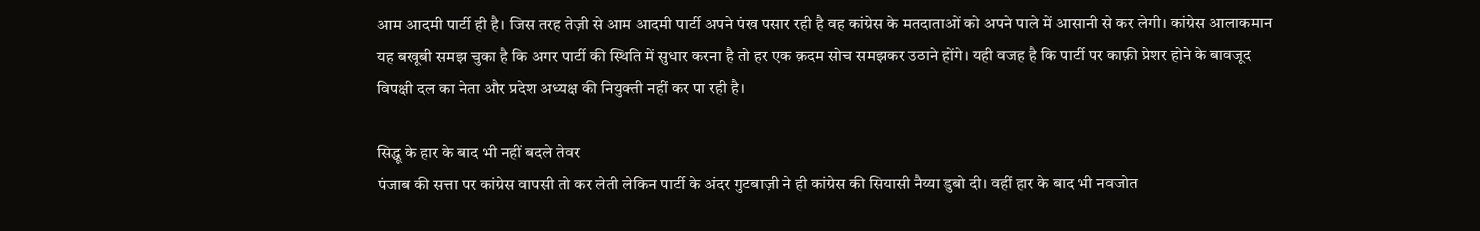आम आदमी पार्टी ही है। जिस तरह तेज़ी से आम आदमी पार्टी अपने पंख पसार रही है वह कांग्रेस के मतदाताओं को अपने पाले में आसानी से कर लेगी। कांग्रेस आलाकमान यह बखूबी समझ चुका है कि अगर पार्टी की स्थिति में सुधार करना है तो हर एक क़दम सोच समझकर उठाने होंगे। यही वजह है कि पार्टी पर काफ़ी प्रेशर होने के बावजूद विपक्षी दल का नेता और प्रदेश अध्यक्ष की नियुक्ती नहीं कर पा रही है।

सिद्धू के हार के बाद भी नहीं बदले तेवर
पंजाब की सत्ता पर कांग्रेस वापसी तो कर लेती लेकिन पार्टी के अंदर गुटबाज़ी ने ही कांग्रेस की सियासी नैय्या डुबो दी। वहीं हार के बाद भी नवजोत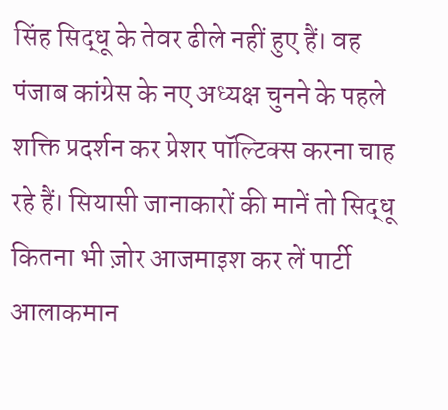सिंह सिद्धू के तेवर ढीले नहीं हुए हैं। वह पंजाब कांग्रेस के नए अध्यक्ष चुनने के पहले शक्ति प्रदर्शन कर प्रेशर पॉल्टिक्स करना चाह रहे हैं। सियासी जानाकारों की मानें तो सिद्धू कितना भी ज़ोर आजमाइश कर लें पार्टी आलाकमान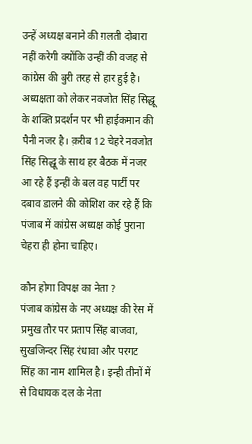उन्हें अध्यक्ष बनाने की ग़लती दोबारा नहीं करेगी क्योंकि उन्हीं की वजह से कांग्रेस की बुरी तरह से हार हुई है। अध्यक्षता को लेकर नवजोत सिंह सिद्धू के शक्ति प्रदर्शन पर भी हाईकमान की पैनी नजर है। क़रीब 12 चेहरे नवजोत सिंह सिद्धू के साथ हर बैठक में नजर आ रहे हैं इन्हीं के बल वह पार्टी पर दबाव डालने की कोशिश कर रहे हैं कि पंजाब में कांग्रेस अध्यक्ष कोई पुराना चेहरा ही होना चाहिए।

कौन होगा विपक्ष का नेता ?
पंजाब कांग्रेस के नए अध्यक्ष की रेस में प्रमुख तौर पर प्रताप सिंह बाजवा, सुखजिन्दर सिंह रंधावा और परगट सिंह का नाम शामिल है। इन्ही तीनों में से विधायक दल के नेता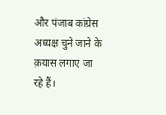और पंजाब कांग्रेस अध्यक्ष चुने जाने के क़यास लगाए जा रहे हैं।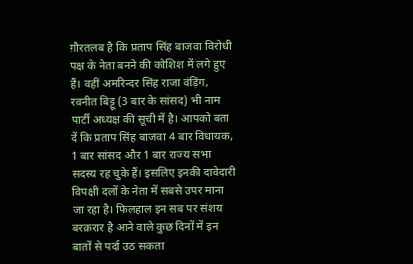ग़ौरतलब है कि प्रताप सिंह बाजवा विरोधी पक्ष के नेता बनने की कोशिश में लगे हुए हैं। वहीं अमरिन्दर सिंह राजा वंड़िंग, रवनीत बिट्टू (3 बार के सांसद) भी नाम पार्टी अध्यक्ष की सूची में है। आपको बता दें कि प्रताप सिंह बाजवा 4 बार विधायक, 1 बार सांसद और 1 बार राज्य सभा सदस्य रह चुके हैं। इसलिए इनकी दावेदारी विपक्षी दलों के नेता में सबसे उपर माना जा रहा है। फिलहाल इन सब पर संशय बरक़रार है आने वाले कुछ दिनों में इन बातों से पर्दा उठ सकता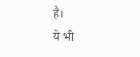है।
ये भी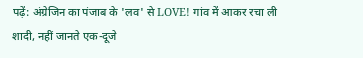पढ़ें: अंग्रेजिन का पंजाब के 'लव' से LOVE! गांव में आकर रचा ली शादी, नहीं जानते एक-दूजे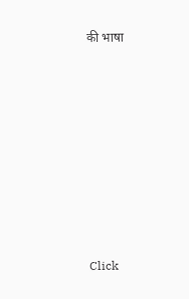की भाषा












Click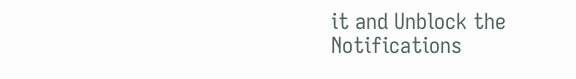it and Unblock the Notifications